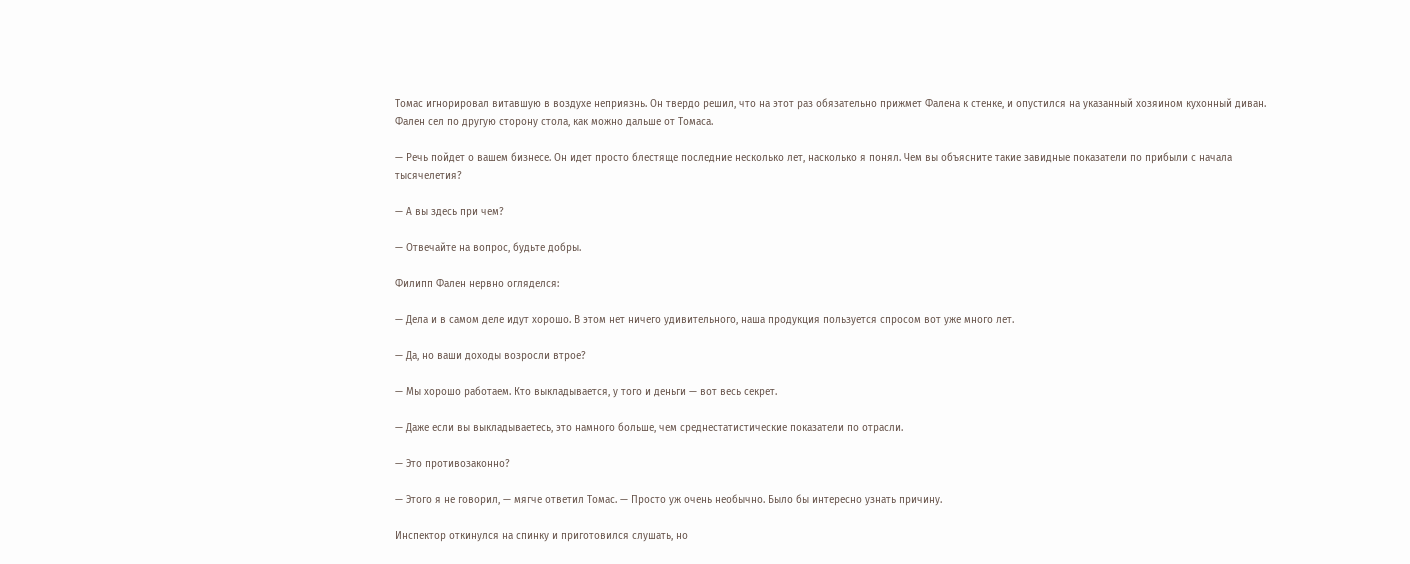Томас игнорировал витавшую в воздухе неприязнь. Он твердо решил, что на этот раз обязательно прижмет Фалена к стенке, и опустился на указанный хозяином кухонный диван. Фален сел по другую сторону стола, как можно дальше от Томаса.

— Речь пойдет о вашем бизнесе. Он идет просто блестяще последние несколько лет, насколько я понял. Чем вы объясните такие завидные показатели по прибыли с начала тысячелетия?

— А вы здесь при чем?

— Отвечайте на вопрос, будьте добры.

Филипп Фален нервно огляделся:

— Дела и в самом деле идут хорошо. В этом нет ничего удивительного, наша продукция пользуется спросом вот уже много лет.

— Да, но ваши доходы возросли втрое?

— Мы хорошо работаем. Кто выкладывается, у того и деньги — вот весь секрет.

— Даже если вы выкладываетесь, это намного больше, чем среднестатистические показатели по отрасли.

— Это противозаконно?

— Этого я не говорил, — мягче ответил Томас. — Просто уж очень необычно. Было бы интересно узнать причину.

Инспектор откинулся на спинку и приготовился слушать, но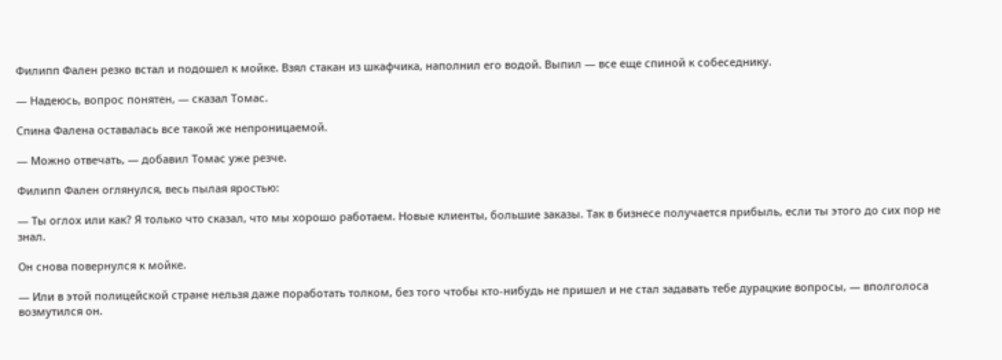Филипп Фален резко встал и подошел к мойке. Взял стакан из шкафчика, наполнил его водой. Выпил — все еще спиной к собеседнику.

— Надеюсь, вопрос понятен, — сказал Томас.

Спина Фалена оставалась все такой же непроницаемой.

— Можно отвечать, — добавил Томас уже резче.

Филипп Фален оглянулся, весь пылая яростью:

— Ты оглох или как? Я только что сказал, что мы хорошо работаем. Новые клиенты, большие заказы. Так в бизнесе получается прибыль, если ты этого до сих пор не знал.

Он снова повернулся к мойке.

— Или в этой полицейской стране нельзя даже поработать толком, без того чтобы кто-нибудь не пришел и не стал задавать тебе дурацкие вопросы, — вполголоса возмутился он.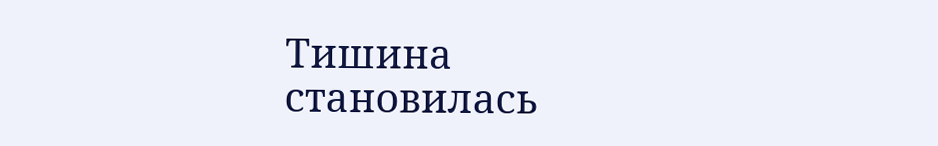Тишина становилась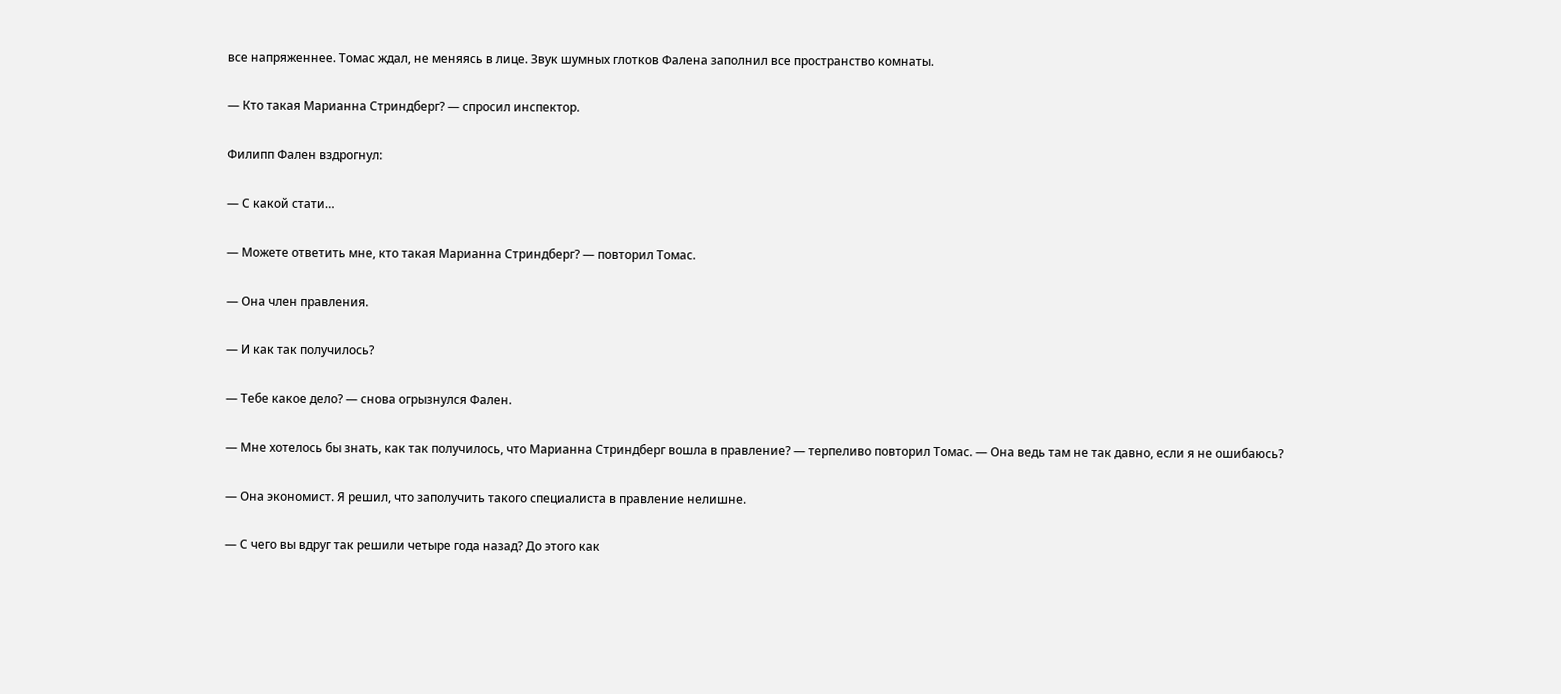все напряженнее. Томас ждал, не меняясь в лице. Звук шумных глотков Фалена заполнил все пространство комнаты.

— Кто такая Марианна Стриндберг? — спросил инспектор.

Филипп Фален вздрогнул:

— С какой стати…

— Можете ответить мне, кто такая Марианна Стриндберг? — повторил Томас.

— Она член правления.

— И как так получилось?

— Тебе какое дело? — снова огрызнулся Фален.

— Мне хотелось бы знать, как так получилось, что Марианна Стриндберг вошла в правление? — терпеливо повторил Томас. — Она ведь там не так давно, если я не ошибаюсь?

— Она экономист. Я решил, что заполучить такого специалиста в правление нелишне.

— С чего вы вдруг так решили четыре года назад? До этого как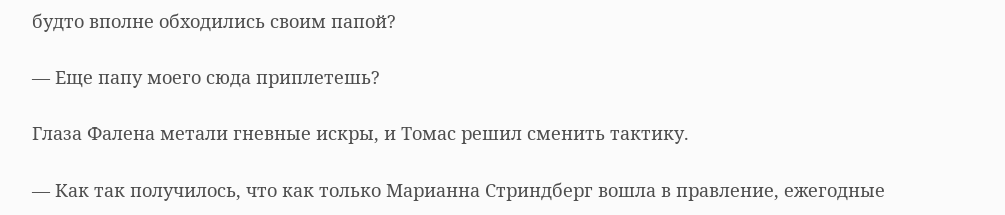будто вполне обходились своим папой?

— Еще папу моего сюда приплетешь?

Глаза Фалена метали гневные искры, и Томас решил сменить тактику.

— Как так получилось, что как только Марианна Стриндберг вошла в правление, ежегодные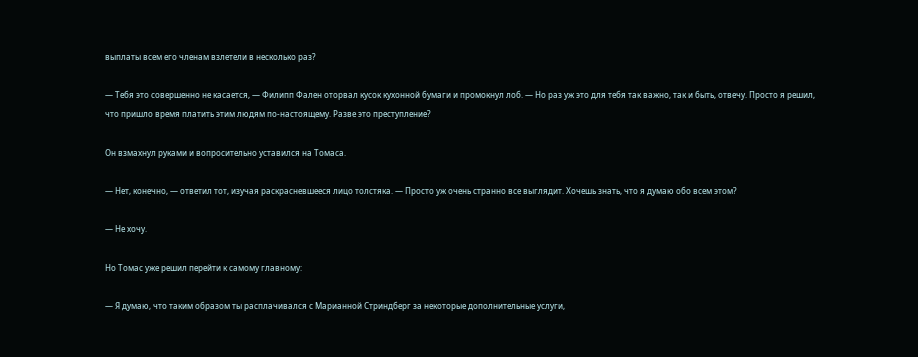выплаты всем его членам взлетели в несколько раз?

— Тебя это совершенно не касается, — Филипп Фален оторвал кусок кухонной бумаги и промокнул лоб. — Но раз уж это для тебя так важно, так и быть, отвечу. Просто я решил, что пришло время платить этим людям по-настоящему. Разве это преступление?

Он взмахнул руками и вопросительно уставился на Томаса.

— Нет, конечно, — ответил тот, изучая раскрасневшееся лицо толстяка. — Просто уж очень странно все выглядит. Хочешь знать, что я думаю обо всем этом?

— Не хочу.

Но Томас уже решил перейти к самому главному:

— Я думаю, что таким образом ты расплачивался с Марианной Стриндберг за некоторые дополнительные услуги,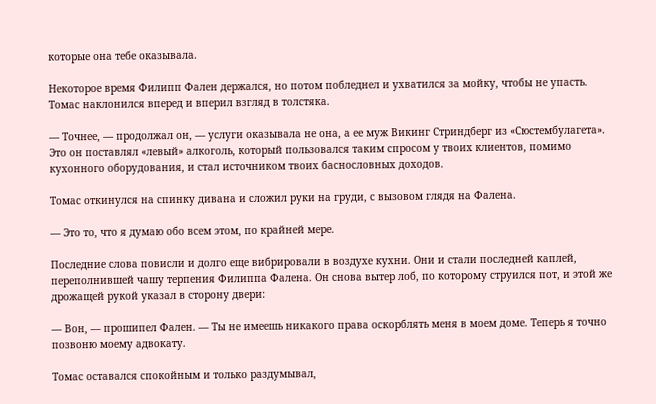которые она тебе оказывала.

Некоторое время Филипп Фален держался, но потом побледнел и ухватился за мойку, чтобы не упасть. Томас наклонился вперед и вперил взгляд в толстяка.

— Точнее, — продолжал он, — услуги оказывала не она, а ее муж Викинг Стриндберг из «Сюстембулагета». Это он поставлял «левый» алкоголь, который пользовался таким спросом у твоих клиентов, помимо кухонного оборудования, и стал источником твоих баснословных доходов.

Томас откинулся на спинку дивана и сложил руки на груди, с вызовом глядя на Фалена.

— Это то, что я думаю обо всем этом, по крайней мере.

Последние слова повисли и долго еще вибрировали в воздухе кухни. Они и стали последней каплей, переполнившей чашу терпения Филиппа Фалена. Он снова вытер лоб, по которому струился пот, и этой же дрожащей рукой указал в сторону двери:

— Вон, — прошипел Фален. — Ты не имеешь никакого права оскорблять меня в моем доме. Теперь я точно позвоню моему адвокату.

Томас оставался спокойным и только раздумывал,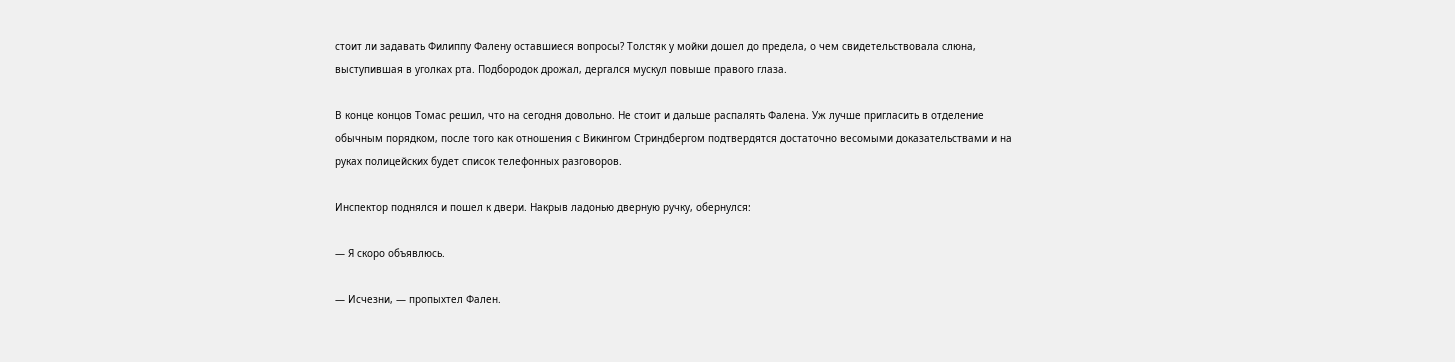стоит ли задавать Филиппу Фалену оставшиеся вопросы? Толстяк у мойки дошел до предела, о чем свидетельствовала слюна, выступившая в уголках рта. Подбородок дрожал, дергался мускул повыше правого глаза.

В конце концов Томас решил, что на сегодня довольно. Не стоит и дальше распалять Фалена. Уж лучше пригласить в отделение обычным порядком, после того как отношения с Викингом Стриндбергом подтвердятся достаточно весомыми доказательствами и на руках полицейских будет список телефонных разговоров.

Инспектор поднялся и пошел к двери. Накрыв ладонью дверную ручку, обернулся:

— Я скоро объявлюсь.

— Исчезни, — пропыхтел Фален.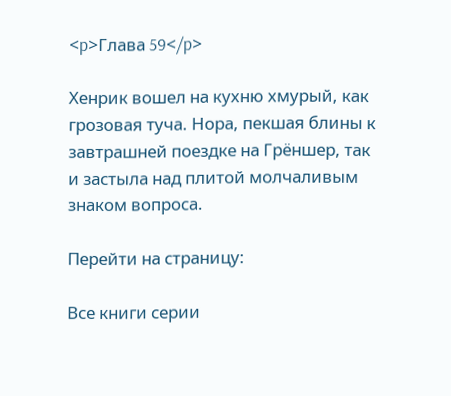<p>Глава 59</p>

Хенрик вошел на кухню хмурый, как грозовая туча. Нора, пекшая блины к завтрашней поездке на Грёншер, так и застыла над плитой молчаливым знаком вопроса.

Перейти на страницу:

Все книги серии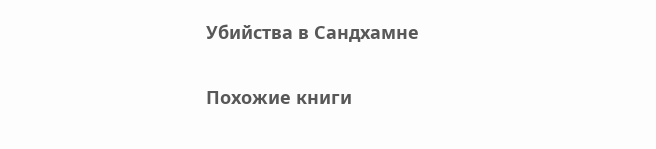Убийства в Сандхамне

Похожие книги